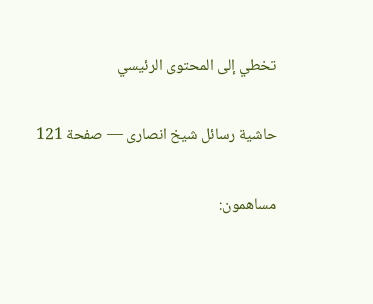تخطي إلى المحتوى الرئيسي

حاشية رسائل شيخ انصارى — صفحة 121

مساهمون: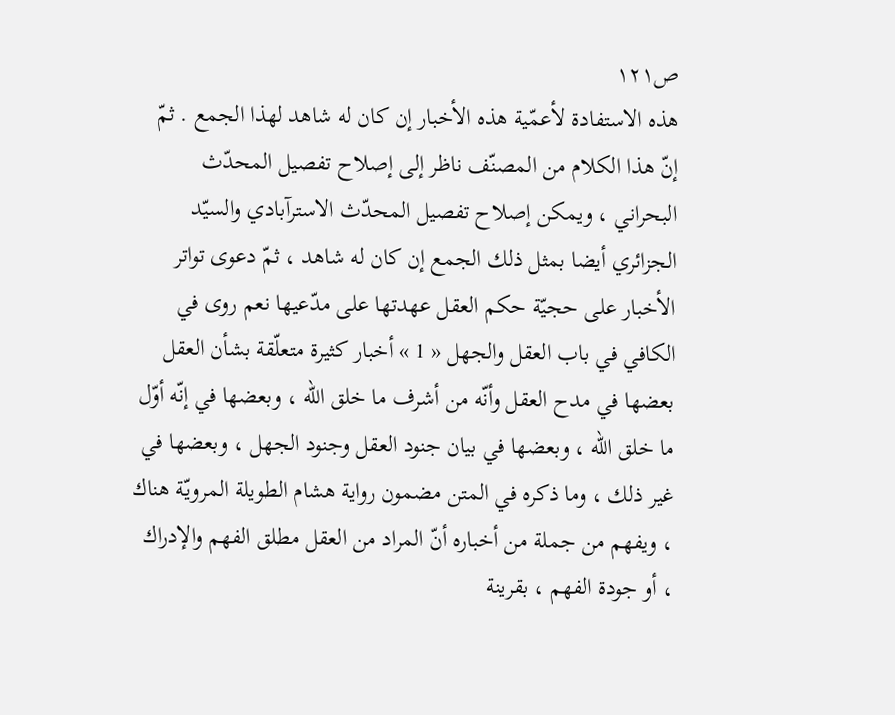ص١٢١
هذه الاستفادة لأعمّية هذه الأخبار إن كان له شاهد لهذا الجمع . ثمّ إنّ هذا الكلام من المصنّف ناظر إلى إصلاح تفصيل المحدّث البحراني ، ويمكن إصلاح تفصيل المحدّث الاسترآبادي والسيّد الجزائري أيضا بمثل ذلك الجمع إن كان له شاهد ، ثمّ دعوى تواتر الأخبار على حجيّة حكم العقل عهدتها على مدّعيها نعم روى في الكافي في باب العقل والجهل « 1 » أخبار كثيرة متعلّقة بشأن العقل بعضها في مدح العقل وأنّه من أشرف ما خلق اللّه ، وبعضها في إنّه أوّل ما خلق اللّه ، وبعضها في بيان جنود العقل وجنود الجهل ، وبعضها في غير ذلك ، وما ذكره في المتن مضمون رواية هشام الطويلة المرويّة هناك ، ويفهم من جملة من أخباره أنّ المراد من العقل مطلق الفهم والإدراك ، أو جودة الفهم ، بقرينة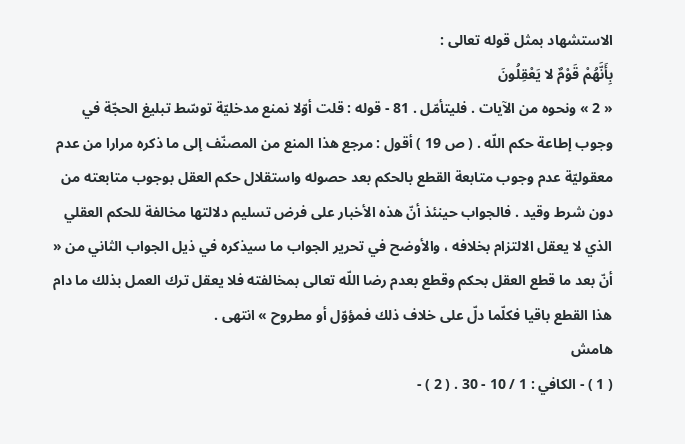الاستشهاد بمثل قوله تعالى :
بِأَنَّهُمْ قَوْمٌ لا يَعْقِلُونَ
« 2 » ونحوه من الآيات . فليتأمّل . 81 - قوله : قلت أوّلا نمنع مدخليّة توسّط تبليغ الحجّة في وجوب إطاعة حكم اللّه . ( ص 19 ) أقول : مرجع هذا المنع من المصنّف إلى ما ذكره مرارا من عدم معقوليّة عدم وجوب متابعة القطع بالحكم بعد حصوله واستقلال حكم العقل بوجوب متابعته من دون شرط وقيد . فالجواب حينئذ أنّ هذه الأخبار على فرض تسليم دلالتها مخالفة للحكم العقلي الذي لا يعقل الالتزام بخلافه ، والأوضح في تحرير الجواب ما سيذكره في ذيل الجواب الثاني من « أنّ بعد ما قطع العقل بحكم وقطع بعدم رضا اللّه تعالى بمخالفته فلا يعقل ترك العمل بذلك ما دام هذا القطع باقيا فكلّما دلّ على خلاف ذلك فمؤوّل أو مطروح » انتهى .
هامش
( 1 ) - الكافي : 1 / 10 - 30 . ( 2 ) -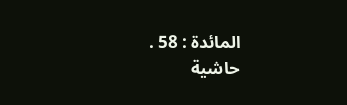المائدة : 58 .
حاشية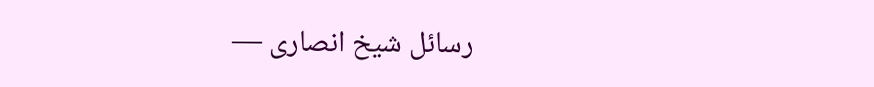رسائل شيخ انصارى —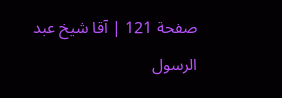صفحة 121 | آقا شيخ عبد الرسول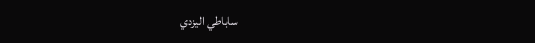ساباطي اليزدي